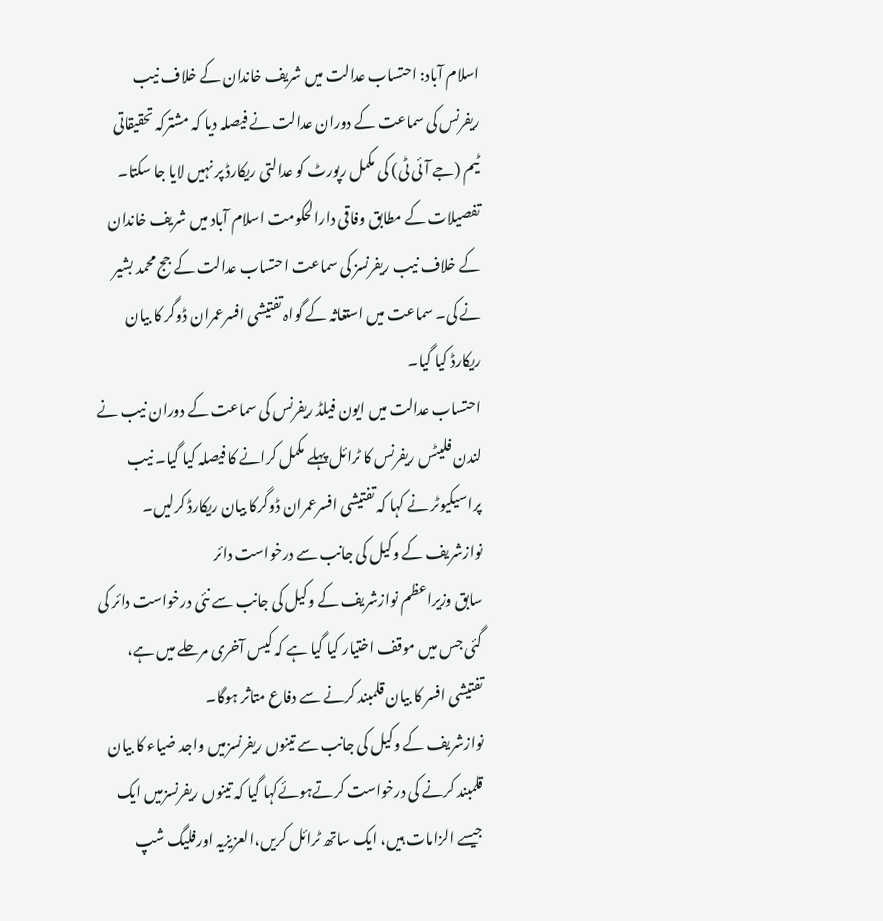اسلام آباد: احتساب عدالت میں شریف خاندان کے خلاف نیب ریفرنس کی سماعت کے دوران عدالت نے فیصلہ دیا کہ مشترکہ تحقیقاتی ٹیم (جے آئی ٹی) کی مکمل رپورٹ کو عدالتی ریکارڈ پر نہیں لایا جا سکتا۔
تفصیلات کے مطابق وفاقی دارالحکومت اسلام آباد میں شریف خاندان کے خلاف نیب ریفرنسز کی سماعت احتساب عدالت کے جج محمد بشیر نے کی۔ سماعت میں استغاثہ کے گواہ تفتیشی افسرعمران ڈوگر کا بیان ریکارڈ کیا گیا۔
احتساب عدالت میں ایون فیلڈ ریفرنس کی سماعت کے دوران نیب نے لندن فلیٹس ریفرنس کا ٹرائل پہلے مکمل کرانے کا فیصلہ کیا گیا۔ نیب پراسیکیوٹر نے کہا کہ تفتیشی افسرعمران ڈوگرکا بیان ریکارڈ کرلیں۔
نوازشریف کے وکیل کی جانب سے درخواست دائر
سابق وزیراعظم نوازشریف کے وکیل کی جانب سے نئی درخواست دائر کی گئی جس میں موقف اختیار کیا گیا ہے کہ کیس آخری مرحلے میں ہے، تفتیشی افسر کا بیان قلمبند کرنے سے دفاع متاثر ہوگا۔
نوازشریف کے وکیل کی جانب سے تینوں ریفرنسزمیں واجد ضیاء کا بیان قلمبند کرنے کی درخواست کرتےہوئےکہا گیا کہ تینوں ریفرنسزمیں ایک جیسے الزامات ہیں، ایک ساتھ ٹرائل کریں،العزیزیہ اورفلیگ شپ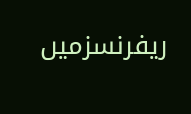ریفرنسزمیں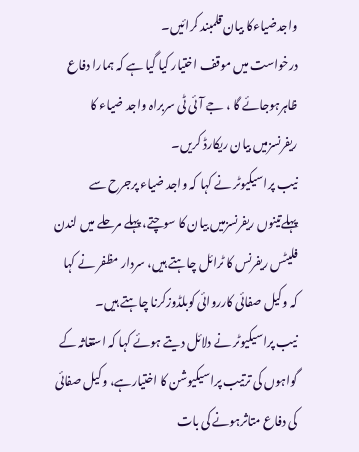واجدضیاءکا بیان قلمبند کرائیں۔
درخواست میں موقف اختیار کیا گیا ہے کہ ہمارا دفاع ظاہرہوجائے گا ، جے آئی ٹی سربراہ واجد ضیاء کا ریفرنسزمیں بیان ریکارڈ کریں۔
نیب پراسیکیوٹر نے کہا کہ واجد ضیاء پرجرح سے پہلےتینوں ریفرنسزمیں بیان کا سوچتے، پہلے مرحلے میں لندن فلیٹس ریفرنس کا ٹرائل چاہتے ہیں، سردار مظفر نے کہا کہ وکیل صفائی کارروائی کوبلڈوزکرنا چاہتے ہیں۔
نیب پراسیکیوٹر نے دلائل دیتے ہوئے کہا کہ استغاثہ کے گواہوں کی ترتیب پراسیکیوشن کا اختیارہے، وکیل صفائی کی دفاع متاثرہونے کی بات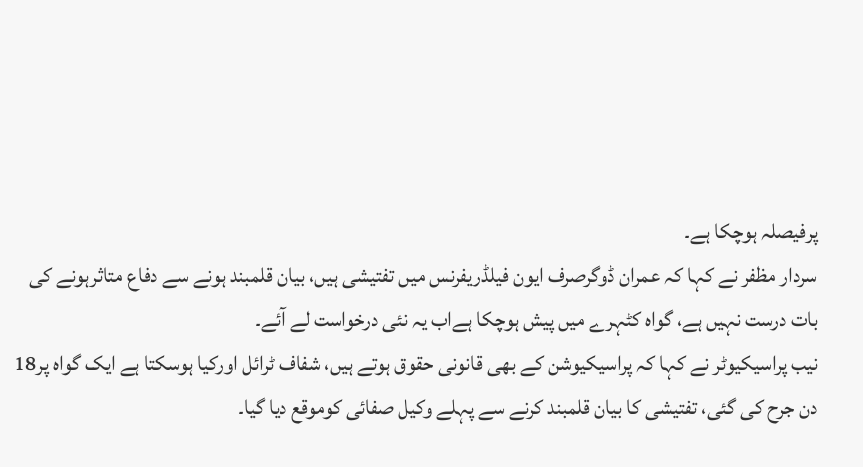پرفیصلہ ہوچکا ہے۔
سردار مظفر نے کہا کہ عمران ڈوگرصرف ایون فیلڈریفرنس میں تفتیشی ہیں، بیان قلمبند ہونے سے دفاع متاثرہونے کی بات درست نہیں ہے، گواہ کٹہرے میں پیش ہوچکا ہےاب یہ نئی درخواست لے آئے۔
نیب پراسیکیوٹر نے کہا کہ پراسیکیوشن کے بھی قانونی حقوق ہوتے ہیں، شفاف ٹرائل اورکیا ہوسکتا ہے ایک گواہ پر18 دن جرح کی گئی، تفتیشی کا بیان قلمبند کرنے سے پہلے وکیل صفائی کوموقع دیا گیا۔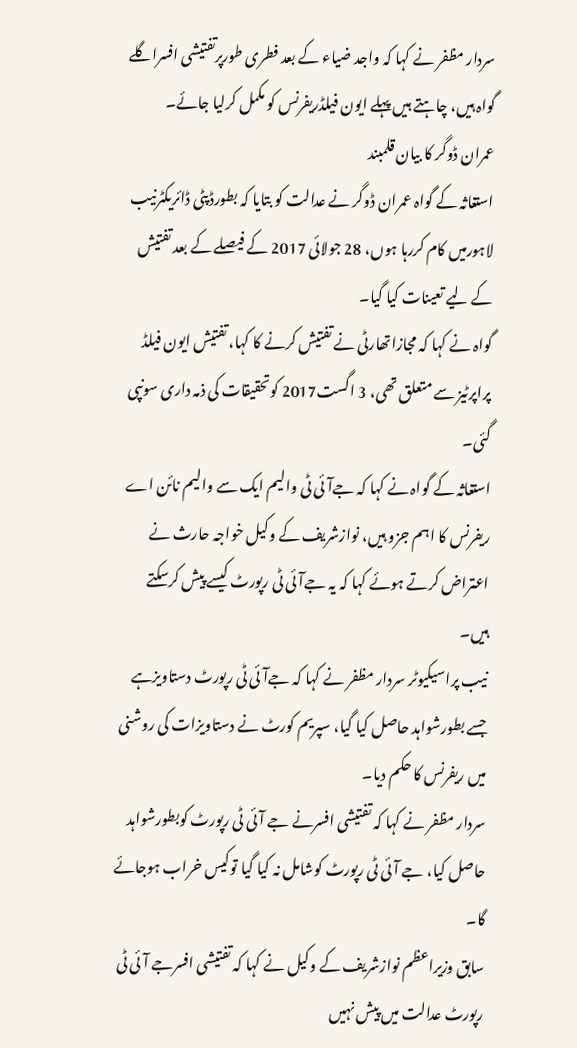سردار مظفر نے کہا کہ واجد ضیاء کے بعد فطری طورپرتفتیشی افسراگلے گواہ ہیں، چاہتے ہیں پہلے ایون فیلڈریفرنس کو مکمل کرلیا جائے۔
عمران ڈوگر کا بیان قلمبند
استغاثہ کے گواہ عمران ڈوگر نے عدالت کو بتایا کہ بطورڈپٹی ڈائریکٹرنیب لاہورمیں کام کررہا ہوں، 28 جولائی 2017 کے فیصلے کے بعد تفتیش کے لیے تعینات کیا گیا۔
گواہ نے کہا کہ مجازاتھارٹی نے تفتیش کرنے کا کہا، تفتیش ایون فیلڈ پراپرٹیز سے متعلق تھی، 3 اگست2017 کوتحقیقات کی ذمہ داری سونپی گئی۔
استغاثہ کے گواہ نے کہا کہ جےآئی ٹی والیم ایک سے والیم نائن اے ریفرنس کا اہم جزو ہیں، نوازشریف کے وکیل خواجہ حارث نے اعتراض کرتے ہوئے کہا کہ یہ جےآئی ٹی رپورٹ کیسے پیش کرسکتے ہیں۔
نیب پراسیکیوٹر سردار مظفر نے کہا کہ جےآئی ٹی رپورٹ دستاویزہے جسے بطورشواہد حاصل کیا گیا، سپریم کورٹ نے دستاویزات کی روشنی میں ریفرنس کا حکم دیا۔
سردار مظفر نے کہا کہ تفتیشی افسرنے جے آئی ٹی رپورٹ کوبطورشواہد حاصل کیا، جے آئی ٹی رپورٹ کوشامل نہ کیا گیا توکیس خراب ہوجائے گا۔
سابق وزیراعظم نوازشریف کے وکیل نے کہا کہ تفتیشی افسرجے آئی ٹی رپورٹ عدالت میں پیش نہیں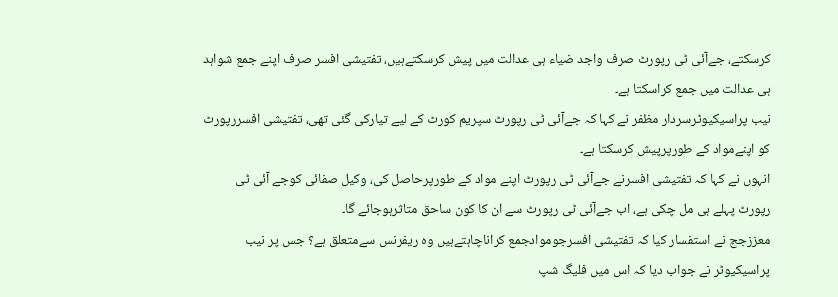کرسکتے، جےآئی ٹی رپورٹ صرف واجد ضیاء ہی عدالت میں پیش کرسکتےہیں، تفتیشی افسر صرف اپنے جمع شواہد ہی عدالت میں جمع کراسکتا ہے۔
نیب پراسیکیوٹرسردار مظفر نے کہا کہ جےآئی ٹی رپورٹ سپریم کورٹ کے لیے تیارکی گئی تھی، تفتیشی افسررپورٹ کو اپنےمواد کے طورپرپیش کرسکتا ہے۔
انہوں نے کہا کہ تفتیشی افسرنے جےآئی ٹی رپورٹ اپنے مواد کے طورپرحاصل کی، وکیل صفائی کوجے آئی ٹی رپورٹ پہلے ہی مل چکی ہے، اب جےآئی ٹی رپورٹ سے ان کا کون ساحق متاثرہوجائے گا۔
معززجج نے استفسار کیا کہ تفتیشی افسرجوموادجمع کراناچاہتےہیں وہ ریفرنس سےمتعلق ہے؟ جس پر نیب پراسیکیوٹر نے جواب دیا کہ اس میں فلیگ شپ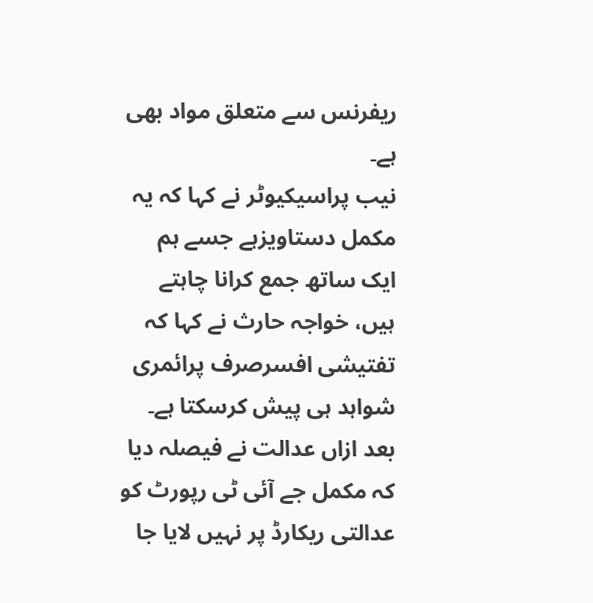ریفرنس سے متعلق مواد بھی ہے۔
نیب پراسیکیوٹر نے کہا کہ یہ مکمل دستاویزہے جسے ہم ایک ساتھ جمع کرانا چاہتے ہیں، خواجہ حارث نے کہا کہ تفتیشی افسرصرف پرائمری شواہد ہی پیش کرسکتا ہے۔
بعد ازاں عدالت نے فیصلہ دیا کہ مکمل جے آئی ٹی رپورٹ کو عدالتی ریکارڈ پر نہیں لایا جا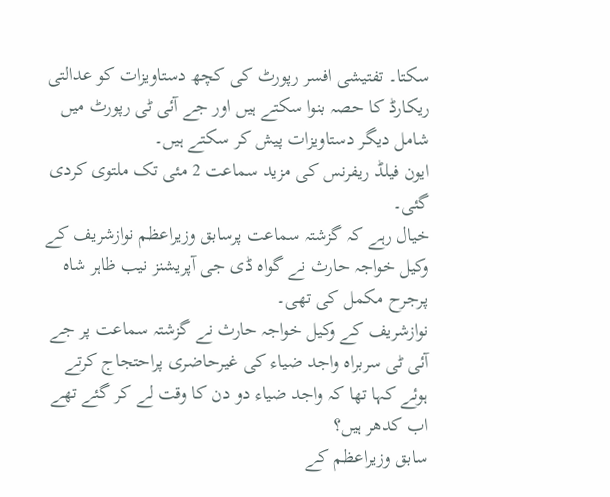سکتا۔ تفتیشی افسر رپورٹ کی کچھ دستاویزات کو عدالتی ریکارڈ کا حصہ بنوا سکتے ہیں اور جے آئی ٹی رپورٹ میں شامل دیگر دستاویزات پیش کر سکتے ہیں۔
ایون فیلڈ ریفرنس کی مزید سماعت 2 مئی تک ملتوی کردی گئی۔
خیال رہے کہ گزشتہ سماعت پرسابق وزیراعظم نوازشریف کے وکیل خواجہ حارث نے گواہ ڈی جی آپریشنز نیب ظاہر شاہ پرجرح مکمل کی تھی۔
نوازشریف کے وکیل خواجہ حارث نے گزشتہ سماعت پر جے آئی ٹی سربراہ واجد ضیاء کی غیرحاضری پراحتجاج کرتے ہوئے کہا تھا کہ واجد ضیاء دو دن کا وقت لے کر گئے تھے اب کدھر ہیں؟
سابق وزیراعظم کے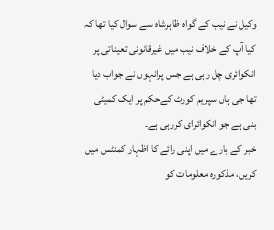وکیل نے نیب کے گواہ ظاہرشاہ سے سوال کیا تھا کہ کیا آپ کے خلاف نیب میں غیرقانونی تعیناتی پر انکوائری چل رہی ہے جس پرانہوں نے جواب دیا تھا جی ہاں سپریم کورٹ کےحکم پر ایک کمیٹی بنی ہے جو انکوائرای کررہی ہے۔
خبر کے بارے میں اپنی رائے کا اظہار کمنٹس میں کریں، مذکورہ معلومات کو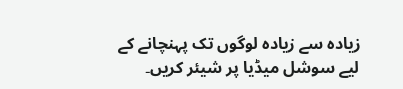زیادہ سے زیادہ لوگوں تک پہنچانے کے لیے سوشل میڈیا پر شیئر کریں۔